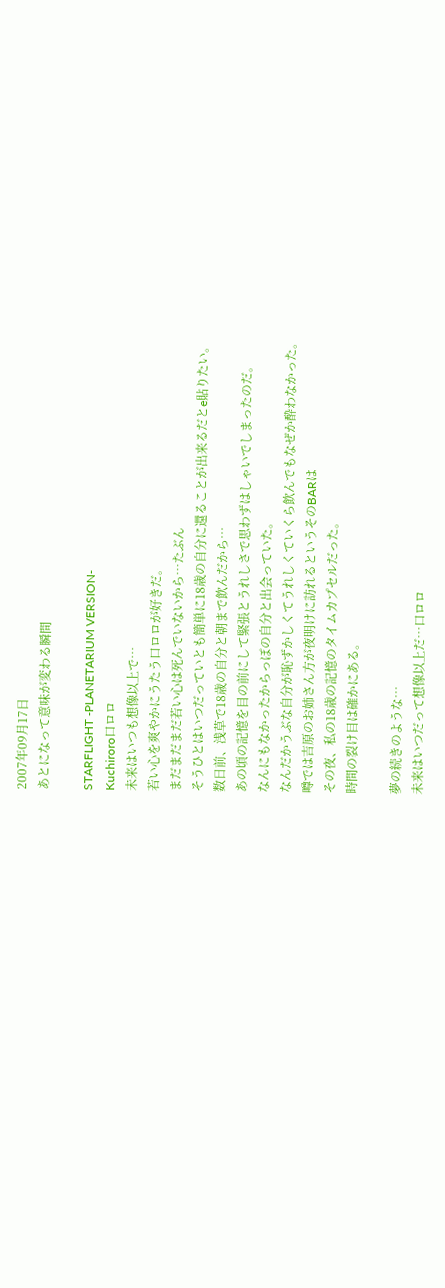2007年09月17日
あとになって意味が変わる瞬間

STARFLIGHT -PLANETARIUM VERSION-
Kuchiroro口ロロ
未来はいつも想像以上で…
若い心を爽やかにうたう口ロロが好きだ。
まだまだまだ若い心は死んでいないから…たぶん
そうひとはいつだっていとも簡単に18歳の自分に還ることが出来るだとe貼りたい。
数日前、浅草で18歳の自分と朝まで飲んだから…
あの頃の記憶を目の前にして緊張とうれしさで思わずはしゃいでしまったのだ。
なんにもなかったからっぽの自分と出会っていた。
なんだかうぶな自分が恥ずかしくてうれしくていくら飲んでもなぜか酔わなかった。
噂では吉原のお姉さん方が夜明けに訪れるというそのBARは
その夜、私の18歳の記憶のタイムカプセルだった。
時間の裂け目は確かにある。

夢の続きのような…
未来はいつだって想像以上だ…口ロロ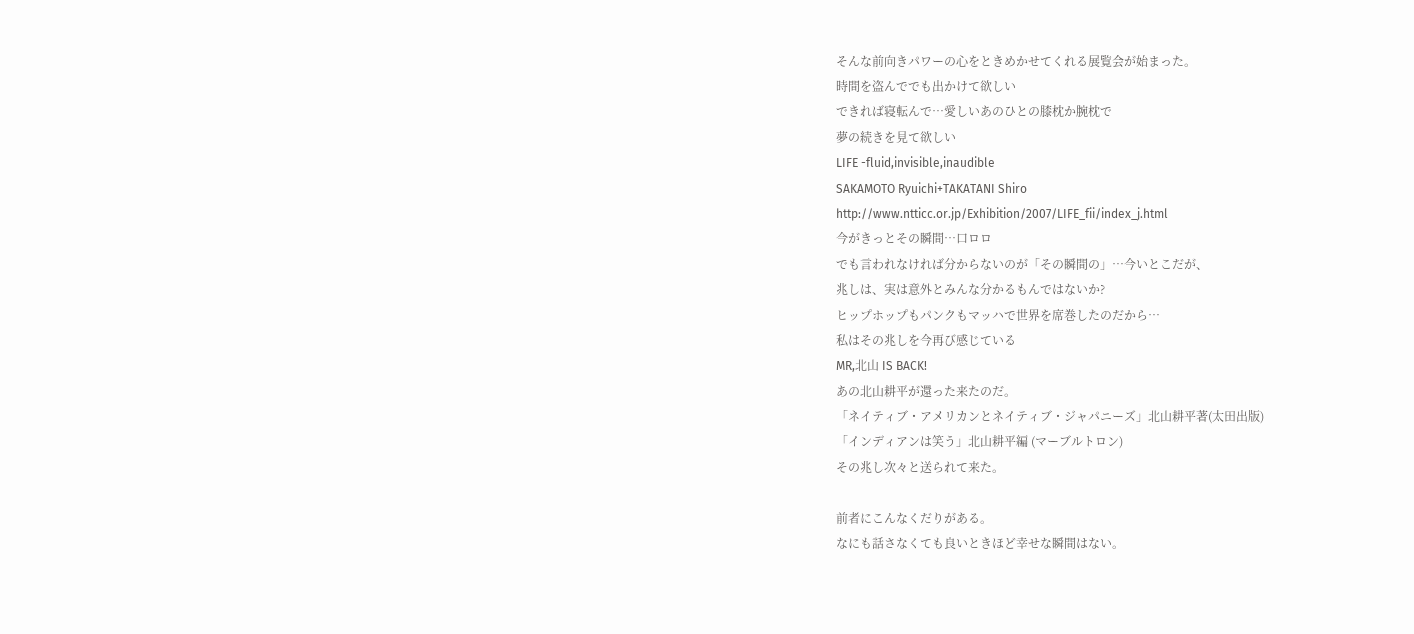そんな前向きパワーの心をときめかせてくれる展覧会が始まった。
時間を盗んででも出かけて欲しい
できれば寝転んで…愛しいあのひとの膝枕か腕枕で
夢の続きを見て欲しい
LIFE -fluid,invisible,inaudible
SAKAMOTO Ryuichi+TAKATANI Shiro
http://www.ntticc.or.jp/Exhibition/2007/LIFE_fii/index_j.html
今がきっとその瞬間…口ロロ
でも言われなければ分からないのが「その瞬間の」…今いとこだが、
兆しは、実は意外とみんな分かるもんではないか?
ヒップホップもパンクもマッハで世界を席巻したのだから…
私はその兆しを今再び感じている
MR,北山 IS BACK!
あの北山耕平が還った来たのだ。
「ネイティブ・アメリカンとネイティブ・ジャパニーズ」北山耕平著(太田出版)
「インディアンは笑う」北山耕平編 (マーブルトロン)
その兆し次々と送られて来た。

前者にこんなくだりがある。
なにも話さなくても良いときほど幸せな瞬間はない。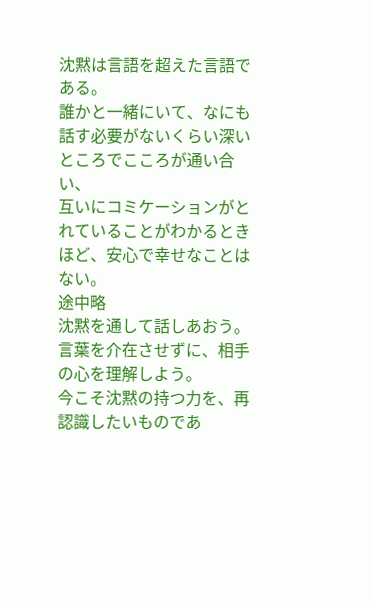沈黙は言語を超えた言語である。
誰かと一緒にいて、なにも話す必要がないくらい深いところでこころが通い合い、
互いにコミケーションがとれていることがわかるときほど、安心で幸せなことはない。
途中略
沈黙を通して話しあおう。言葉を介在させずに、相手の心を理解しよう。
今こそ沈黙の持つ力を、再認識したいものであ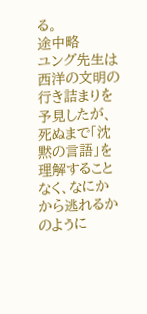る。
途中略
ユング先生は西洋の文明の行き詰まりを予見したが、死ぬまで「沈黙の言語」を理解することなく、なにかから逃れるかのように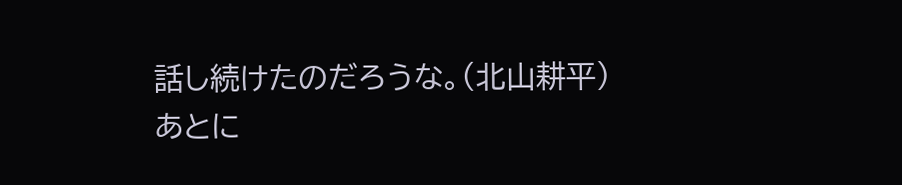話し続けたのだろうな。(北山耕平)
あとに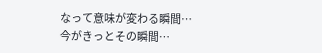なって意味が変わる瞬間…
今がきっとその瞬間…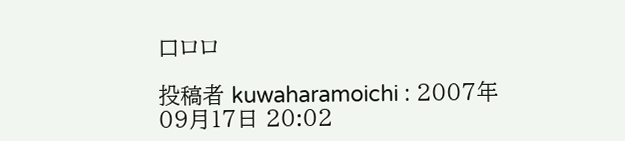口ロロ

投稿者 kuwaharamoichi : 2007年09月17日 20:02